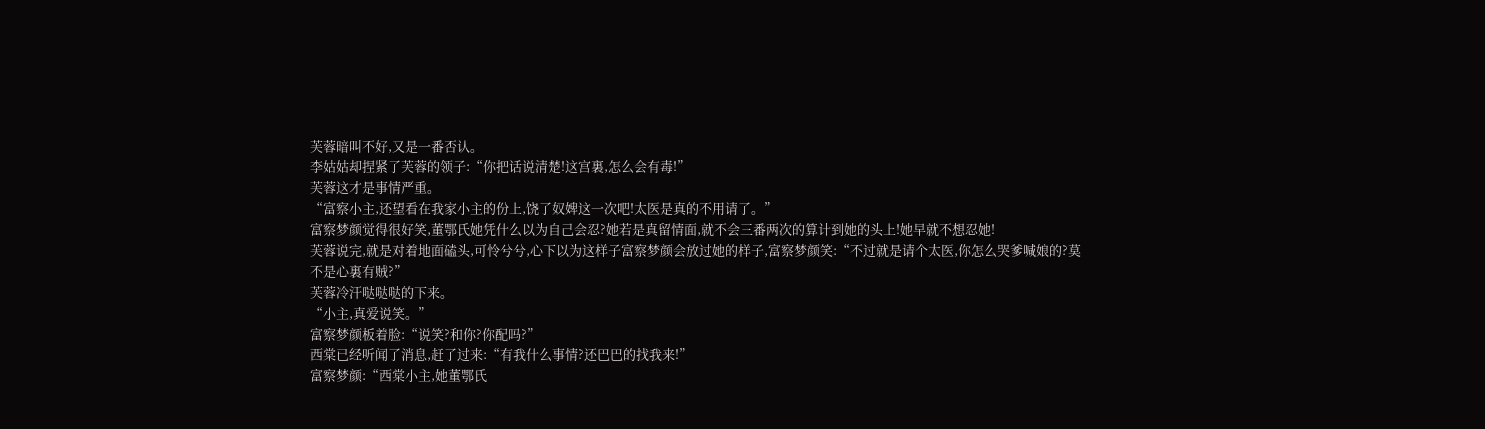芙蓉暗叫不好,又是一番否认。
李姑姑却捏紧了芙蓉的领子:“你把话说清楚!这宫裏,怎么会有毒!”
芙蓉这才是事情严重。
“富察小主,还望看在我家小主的份上,饶了奴婢这一次吧!太医是真的不用请了。”
富察梦颜觉得很好笑,董鄂氏她凭什么以为自己会忍?她若是真留情面,就不会三番两次的算计到她的头上!她早就不想忍她!
芙蓉说完,就是对着地面磕头,可怜兮兮,心下以为这样子富察梦颜会放过她的样子,富察梦颜笑:“不过就是请个太医,你怎么哭爹喊娘的?莫不是心裏有贼?”
芙蓉冷汗哒哒哒的下来。
“小主,真爱说笑。”
富察梦颜板着脸:“说笑?和你?你配吗?”
西棠已经听闻了消息,赶了过来:“有我什么事情?还巴巴的找我来!”
富察梦颜:“西棠小主,她董鄂氏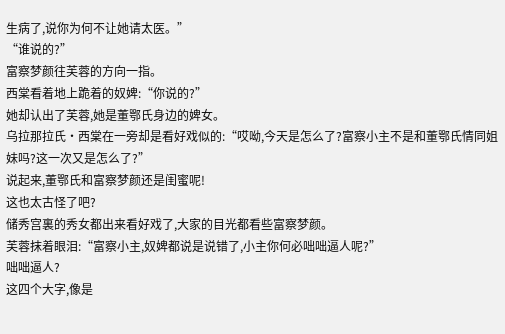生病了,说你为何不让她请太医。”
“谁说的?”
富察梦颜往芙蓉的方向一指。
西棠看着地上跪着的奴婢:“你说的?”
她却认出了芙蓉,她是董鄂氏身边的婢女。
乌拉那拉氏·西棠在一旁却是看好戏似的:“哎呦,今天是怎么了?富察小主不是和董鄂氏情同姐妹吗?这一次又是怎么了?”
说起来,董鄂氏和富察梦颜还是闺蜜呢!
这也太古怪了吧?
储秀宫裏的秀女都出来看好戏了,大家的目光都看些富察梦颜。
芙蓉抹着眼泪:“富察小主,奴婢都说是说错了,小主你何必咄咄逼人呢?”
咄咄逼人?
这四个大字,像是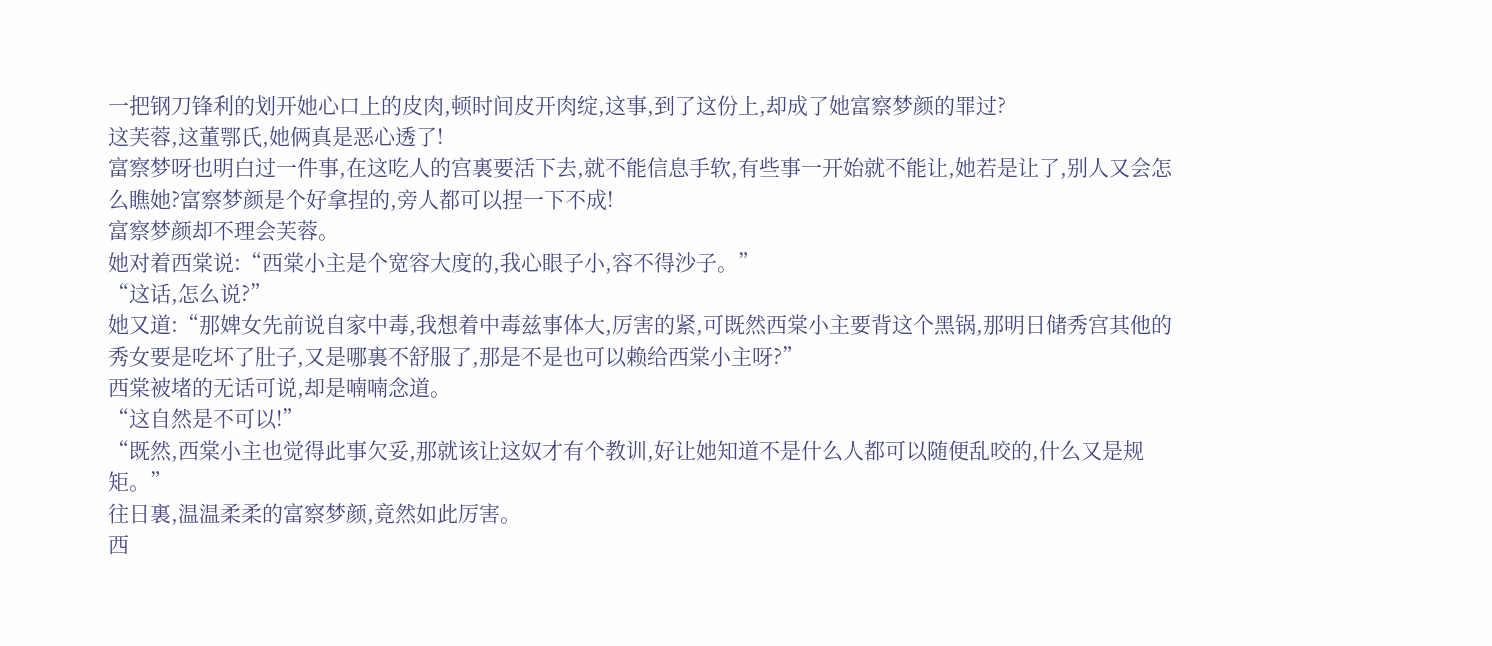一把钢刀锋利的划开她心口上的皮肉,顿时间皮开肉绽,这事,到了这份上,却成了她富察梦颜的罪过?
这芙蓉,这董鄂氏,她俩真是恶心透了!
富察梦呀也明白过一件事,在这吃人的宫裏要活下去,就不能信息手软,有些事一开始就不能让,她若是让了,别人又会怎么瞧她?富察梦颜是个好拿捏的,旁人都可以捏一下不成!
富察梦颜却不理会芙蓉。
她对着西棠说:“西棠小主是个宽容大度的,我心眼子小,容不得沙子。”
“这话,怎么说?”
她又道:“那婢女先前说自家中毒,我想着中毒兹事体大,厉害的紧,可既然西棠小主要背这个黑锅,那明日储秀宫其他的秀女要是吃坏了肚子,又是哪裏不舒服了,那是不是也可以赖给西棠小主呀?”
西棠被堵的无话可说,却是喃喃念道。
“这自然是不可以!”
“既然,西棠小主也觉得此事欠妥,那就该让这奴才有个教训,好让她知道不是什么人都可以随便乱咬的,什么又是规矩。”
往日裏,温温柔柔的富察梦颜,竟然如此厉害。
西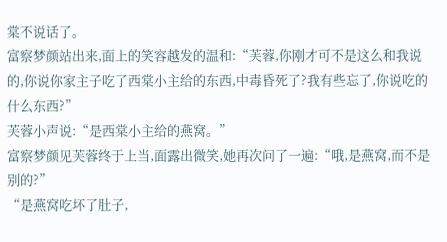棠不说话了。
富察梦颜站出来,面上的笑容越发的温和:“芙蓉,你刚才可不是这么和我说的,你说你家主子吃了西棠小主给的东西,中毒昏死了?我有些忘了,你说吃的什么东西?”
芙蓉小声说:“是西棠小主给的燕窝。”
富察梦颜见芙蓉终于上当,面露出微笑,她再次问了一遍:“哦,是燕窝,而不是别的?”
“是燕窝吃坏了肚子,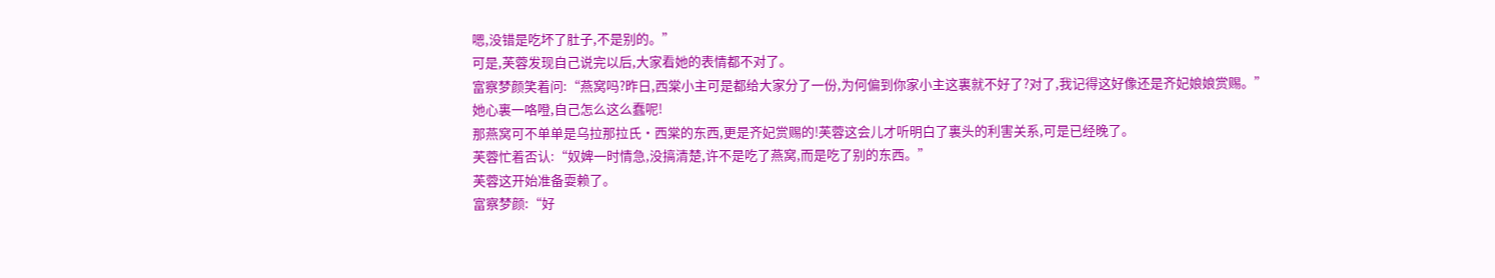嗯,没错是吃坏了肚子,不是别的。”
可是,芙蓉发现自己说完以后,大家看她的表情都不对了。
富察梦颜笑着问:“燕窝吗?昨日,西棠小主可是都给大家分了一份,为何偏到你家小主这裏就不好了?对了,我记得这好像还是齐妃娘娘赏赐。”
她心裏一咯噔,自己怎么这么蠢呢!
那燕窝可不单单是乌拉那拉氏·西棠的东西,更是齐妃赏赐的!芙蓉这会儿才听明白了裏头的利害关系,可是已经晚了。
芙蓉忙着否认:“奴婢一时情急,没搞清楚,许不是吃了燕窝,而是吃了别的东西。”
芙蓉这开始准备耍赖了。
富察梦颜:“好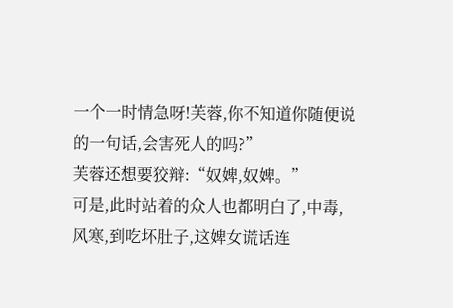一个一时情急呀!芙蓉,你不知道你随便说的一句话,会害死人的吗?”
芙蓉还想要狡辩:“奴婢,奴婢。”
可是,此时站着的众人也都明白了,中毒,风寒,到吃坏肚子,这婢女谎话连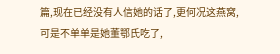篇,现在已经没有人信她的话了,更何况这燕窝,可是不单单是她董鄂氏吃了,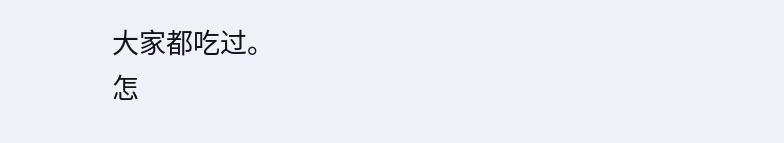大家都吃过。
怎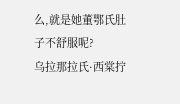么,就是她董鄂氏肚子不舒服呢?
乌拉那拉氏·西棠拧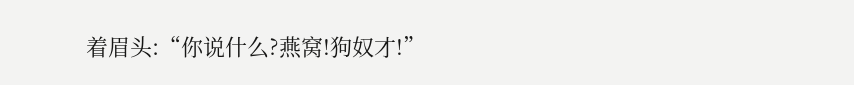着眉头:“你说什么?燕窝!狗奴才!”